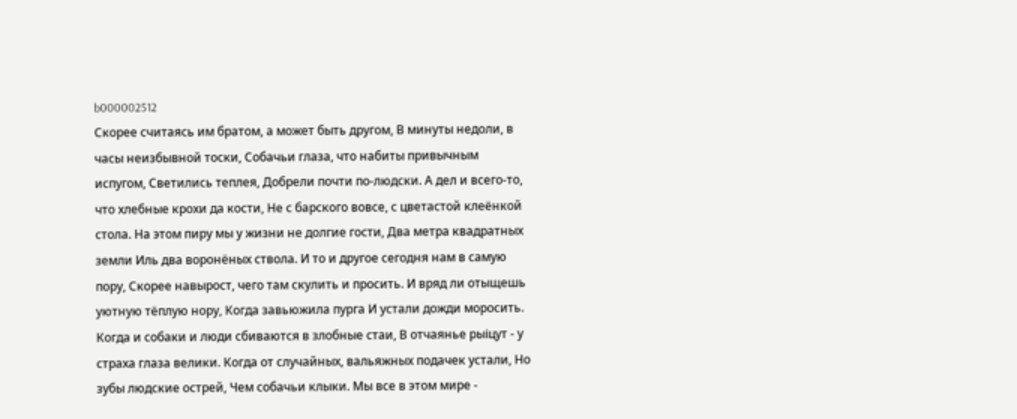b000002512
Скорее считаясь им братом, а может быть другом, В минуты недоли, в часы неизбывной тоски, Собачьи глаза, что набиты привычным испугом, Светились теплея, Добрели почти по-людски. А дел и всего-то, что хлебные крохи да кости, Не с барского вовсе, с цветастой клеёнкой стола. На этом пиру мы у жизни не долгие гости, Два метра квадратных земли Иль два воронёных ствола. И то и другое сегодня нам в самую пору, Скорее навырост, чего там скулить и просить. И вряд ли отыщешь уютную тёплую нору, Когда завьюжила пурга И устали дожди моросить. Когда и собаки и люди сбиваются в злобные стаи, В отчаянье рыіцут - у страха глаза велики. Когда от случайных, вальяжных подачек устали, Но зубы людские острей, Чем собачьи клыки. Мы все в этом мире -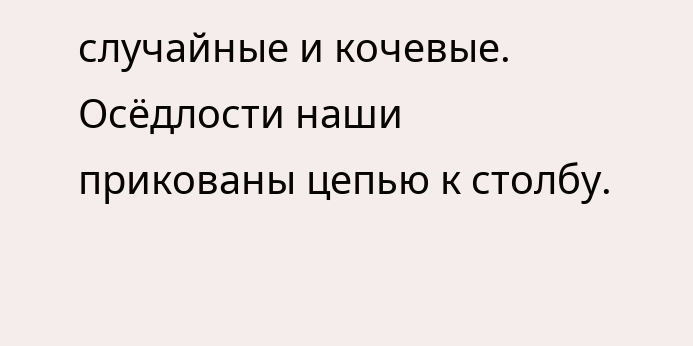случайные и кочевые. Осёдлости наши прикованы цепью к столбу.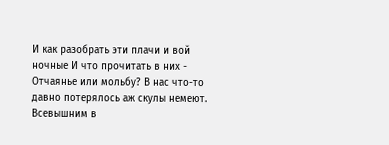И как разобрать эти плачи и вой ночные И что прочитать в них - Отчаянье или мольбу? В нас что-то давно потерялось аж скулы немеют. Всевышним в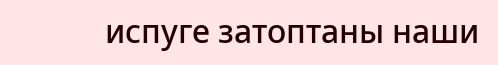испуге затоптаны наши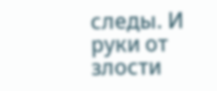следы. И руки от злости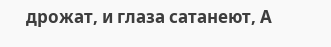дрожат, и глаза сатанеют, А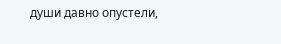души давно опустели,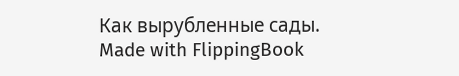Как вырубленные сады.
Made with FlippingBook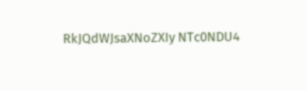RkJQdWJsaXNoZXIy NTc0NDU4